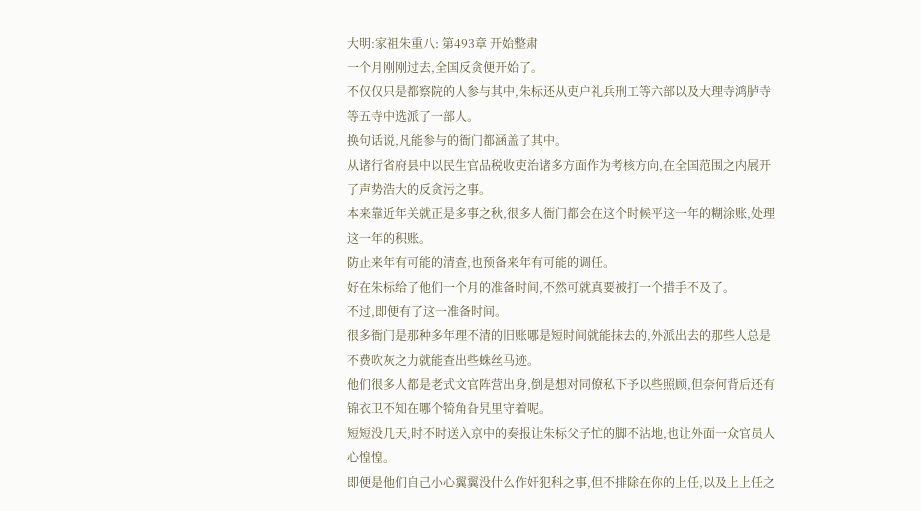大明:家祖朱重八: 第493章 开始整肃
一个月刚刚过去,全国反贪便开始了。
不仅仅只是都察院的人参与其中,朱标还从吏户礼兵刑工等六部以及大理寺鸿胪寺等五寺中选派了一部人。
换句话说,凡能参与的衙门都涵盖了其中。
从诸行省府县中以民生官品税收吏治诸多方面作为考核方向,在全国范围之内展开了声势浩大的反贪污之事。
本来靠近年关就正是多事之秋,很多人衙门都会在这个时候平这一年的糊涂账,处理这一年的积账。
防止来年有可能的清查,也预备来年有可能的调任。
好在朱标给了他们一个月的准备时间,不然可就真要被打一个措手不及了。
不过,即便有了这一准备时间。
很多衙门是那种多年理不清的旧账哪是短时间就能抹去的,外派出去的那些人总是不费吹灰之力就能查出些蛛丝马迹。
他们很多人都是老式文官阵营出身,倒是想对同僚私下予以些照顾,但奈何背后还有锦衣卫不知在哪个犄角旮旯里守着呢。
短短没几天,时不时送入京中的奏报让朱标父子忙的脚不沾地,也让外面一众官员人心惶惶。
即便是他们自己小心翼翼没什么作奸犯科之事,但不排除在你的上任,以及上上任之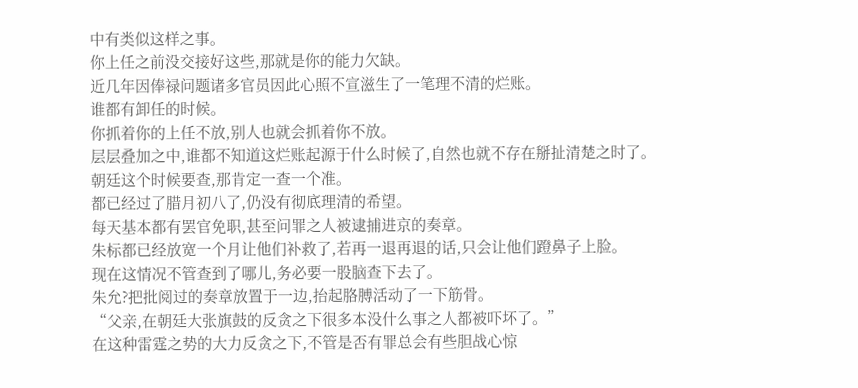中有类似这样之事。
你上任之前没交接好这些,那就是你的能力欠缺。
近几年因俸禄问题诸多官员因此心照不宣滋生了一笔理不清的烂账。
谁都有卸任的时候。
你抓着你的上任不放,别人也就会抓着你不放。
层层叠加之中,谁都不知道这烂账起源于什么时候了,自然也就不存在掰扯清楚之时了。
朝廷这个时候要查,那肯定一查一个准。
都已经过了腊月初八了,仍没有彻底理清的希望。
每天基本都有罢官免职,甚至问罪之人被逮捕进京的奏章。
朱标都已经放宽一个月让他们补救了,若再一退再退的话,只会让他们蹬鼻子上脸。
现在这情况不管查到了哪儿,务必要一股脑查下去了。
朱允?把批阅过的奏章放置于一边,抬起胳膊活动了一下筋骨。
“父亲,在朝廷大张旗鼓的反贪之下很多本没什么事之人都被吓坏了。”
在这种雷霆之势的大力反贪之下,不管是否有罪总会有些胆战心惊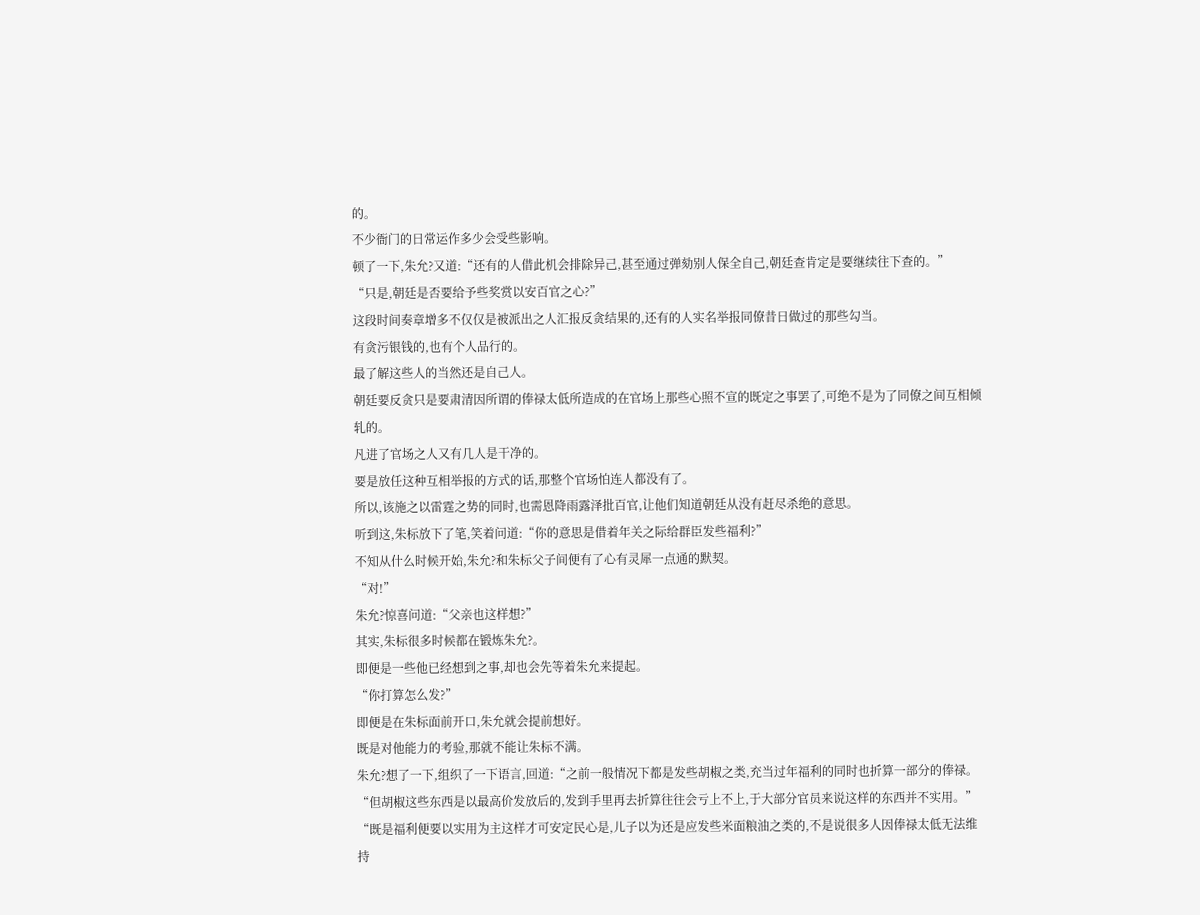的。
不少衙门的日常运作多少会受些影响。
顿了一下,朱允?又道:“还有的人借此机会排除异己,甚至通过弹劾别人保全自己,朝廷查肯定是要继续往下查的。”
“只是,朝廷是否要给予些奖赏以安百官之心?”
这段时间奏章增多不仅仅是被派出之人汇报反贪结果的,还有的人实名举报同僚昔日做过的那些勾当。
有贪污银钱的,也有个人品行的。
最了解这些人的当然还是自己人。
朝廷要反贪只是要肃清因所谓的俸禄太低所造成的在官场上那些心照不宣的既定之事罢了,可绝不是为了同僚之间互相倾轧的。
凡进了官场之人又有几人是干净的。
要是放任这种互相举报的方式的话,那整个官场怕连人都没有了。
所以,该施之以雷霆之势的同时,也需恩降雨露泽批百官,让他们知道朝廷从没有赶尽杀绝的意思。
听到这,朱标放下了笔,笑着问道:“你的意思是借着年关之际给群臣发些福利?”
不知从什么时候开始,朱允?和朱标父子间便有了心有灵犀一点通的默契。
“对!”
朱允?惊喜问道:“父亲也这样想?”
其实,朱标很多时候都在锻炼朱允?。
即便是一些他已经想到之事,却也会先等着朱允来提起。
“你打算怎么发?”
即便是在朱标面前开口,朱允就会提前想好。
既是对他能力的考验,那就不能让朱标不满。
朱允?想了一下,组织了一下语言,回道:“之前一般情况下都是发些胡椒之类,充当过年福利的同时也折算一部分的俸禄。
“但胡椒这些东西是以最高价发放后的,发到手里再去折算往往会亏上不上,于大部分官员来说这样的东西并不实用。”
“既是福利便要以实用为主这样才可安定民心是,儿子以为还是应发些米面粮油之类的,不是说很多人因俸禄太低无法维持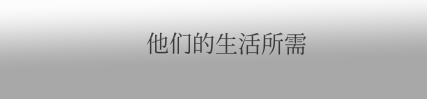他们的生活所需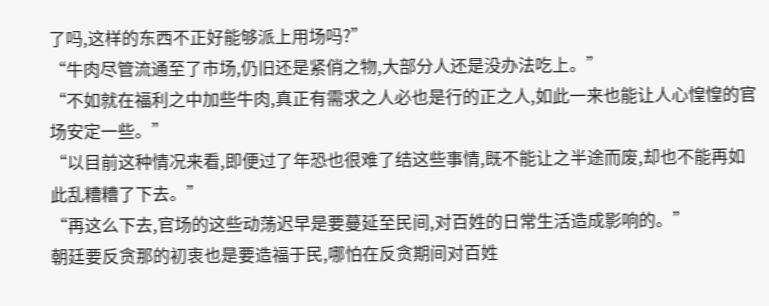了吗,这样的东西不正好能够派上用场吗?”
“牛肉尽管流通至了市场,仍旧还是紧俏之物,大部分人还是没办法吃上。”
“不如就在福利之中加些牛肉,真正有需求之人必也是行的正之人,如此一来也能让人心惶惶的官场安定一些。”
“以目前这种情况来看,即便过了年恐也很难了结这些事情,既不能让之半途而废,却也不能再如此乱糟糟了下去。”
“再这么下去,官场的这些动荡迟早是要蔓延至民间,对百姓的日常生活造成影响的。”
朝廷要反贪那的初衷也是要造福于民,哪怕在反贪期间对百姓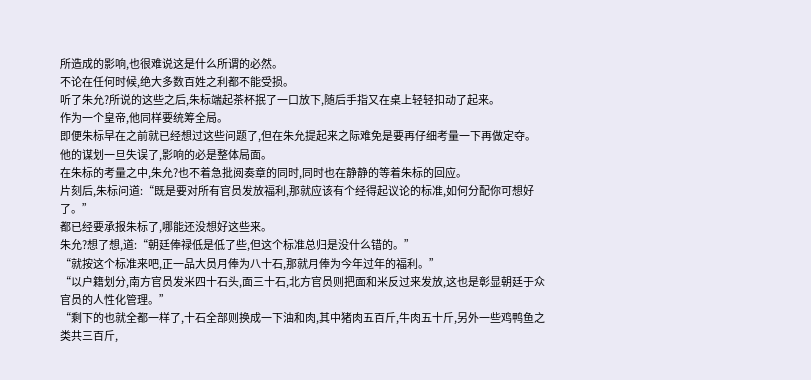所造成的影响,也很难说这是什么所谓的必然。
不论在任何时候,绝大多数百姓之利都不能受损。
听了朱允?所说的这些之后,朱标端起茶杯抿了一口放下,随后手指又在桌上轻轻扣动了起来。
作为一个皇帝,他同样要统筹全局。
即便朱标早在之前就已经想过这些问题了,但在朱允提起来之际难免是要再仔细考量一下再做定夺。
他的谋划一旦失误了,影响的必是整体局面。
在朱标的考量之中,朱允?也不着急批阅奏章的同时,同时也在静静的等着朱标的回应。
片刻后,朱标问道:“既是要对所有官员发放福利,那就应该有个经得起议论的标准,如何分配你可想好了。”
都已经要承报朱标了,哪能还没想好这些来。
朱允?想了想,道:“朝廷俸禄低是低了些,但这个标准总归是没什么错的。”
“就按这个标准来吧,正一品大员月俸为八十石,那就月俸为今年过年的福利。”
“以户籍划分,南方官员发米四十石头,面三十石,北方官员则把面和米反过来发放,这也是彰显朝廷于众官员的人性化管理。”
“剩下的也就全都一样了,十石全部则换成一下油和肉,其中猪肉五百斤,牛肉五十斤,另外一些鸡鸭鱼之类共三百斤,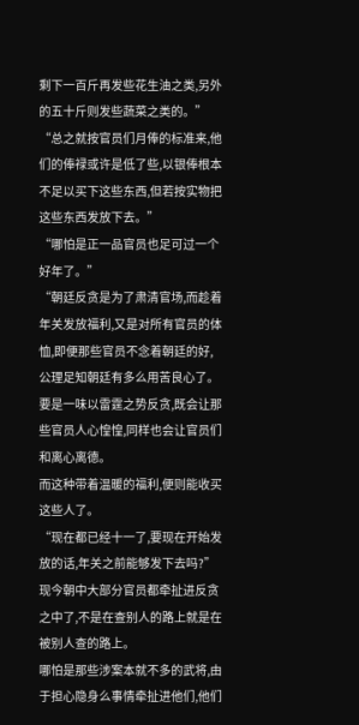剩下一百斤再发些花生油之类,另外的五十斤则发些蔬菜之类的。”
“总之就按官员们月俸的标准来,他们的俸禄或许是低了些,以银俸根本不足以买下这些东西,但若按实物把这些东西发放下去。”
“哪怕是正一品官员也足可过一个好年了。”
“朝廷反贪是为了肃清官场,而趁着年关发放福利,又是对所有官员的体恤,即便那些官员不念着朝廷的好,公理足知朝廷有多么用苦良心了。
要是一味以雷霆之势反贪,既会让那些官员人心惶惶,同样也会让官员们和离心离德。
而这种带着温暖的福利,便则能收买这些人了。
“现在都已经十一了,要现在开始发放的话,年关之前能够发下去吗?”
现今朝中大部分官员都牵扯进反贪之中了,不是在查别人的路上就是在被别人查的路上。
哪怕是那些涉案本就不多的武将,由于担心隐身么事情牵扯进他们,他们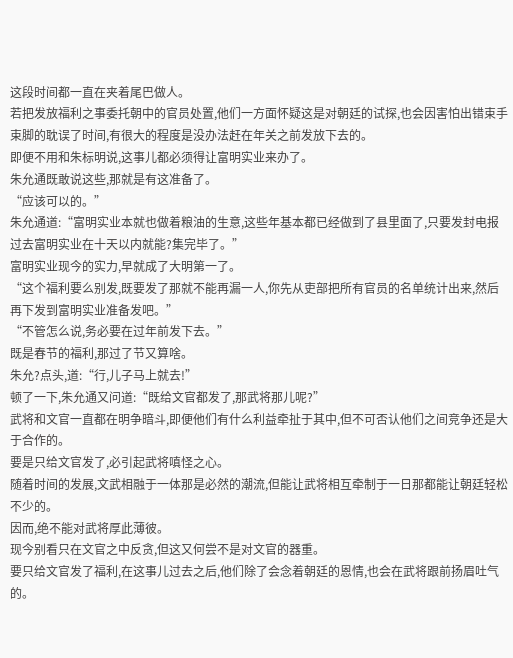这段时间都一直在夹着尾巴做人。
若把发放福利之事委托朝中的官员处置,他们一方面怀疑这是对朝廷的试探,也会因害怕出错束手束脚的耽误了时间,有很大的程度是没办法赶在年关之前发放下去的。
即便不用和朱标明说,这事儿都必须得让富明实业来办了。
朱允通既敢说这些,那就是有这准备了。
“应该可以的。”
朱允通道:“富明实业本就也做着粮油的生意,这些年基本都已经做到了县里面了,只要发封电报过去富明实业在十天以内就能?集完毕了。”
富明实业现今的实力,早就成了大明第一了。
“这个福利要么别发,既要发了那就不能再漏一人,你先从吏部把所有官员的名单统计出来,然后再下发到富明实业准备发吧。”
“不管怎么说,务必要在过年前发下去。”
既是春节的福利,那过了节又算啥。
朱允?点头,道:“行,儿子马上就去!”
顿了一下,朱允通又问道:“既给文官都发了,那武将那儿呢?”
武将和文官一直都在明争暗斗,即便他们有什么利益牵扯于其中,但不可否认他们之间竞争还是大于合作的。
要是只给文官发了,必引起武将嗔怪之心。
随着时间的发展,文武相融于一体那是必然的潮流,但能让武将相互牵制于一日那都能让朝廷轻松不少的。
因而,绝不能对武将厚此薄彼。
现今别看只在文官之中反贪,但这又何尝不是对文官的器重。
要只给文官发了福利,在这事儿过去之后,他们除了会念着朝廷的恩情,也会在武将跟前扬眉吐气的。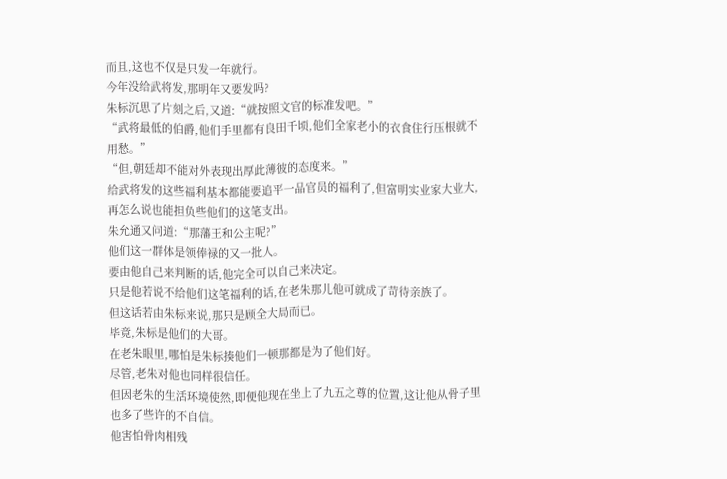而且,这也不仅是只发一年就行。
今年没给武将发,那明年又要发吗?
朱标沉思了片刻之后,又道:“就按照文官的标准发吧。”
“武将最低的伯爵,他们手里都有良田千顷,他们全家老小的衣食住行压根就不用愁。”
“但,朝廷却不能对外表现出厚此薄彼的态度来。”
给武将发的这些福利基本都能要追平一品官员的福利了,但富明实业家大业大,再怎么说也能担负些他们的这笔支出。
朱允通又问道:“那藩王和公主呢?”
他们这一群体是领俸禄的又一批人。
要由他自己来判断的话,他完全可以自己来决定。
只是他若说不给他们这笔福利的话,在老朱那儿他可就成了苛待亲族了。
但这话若由朱标来说,那只是顾全大局而已。
毕竟,朱标是他们的大哥。
在老朱眼里,哪怕是朱标揍他们一顿那都是为了他们好。
尽管,老朱对他也同样很信任。
但因老朱的生活环境使然,即便他现在坐上了九五之尊的位置,这让他从骨子里也多了些许的不自信。
他害怕骨肉相残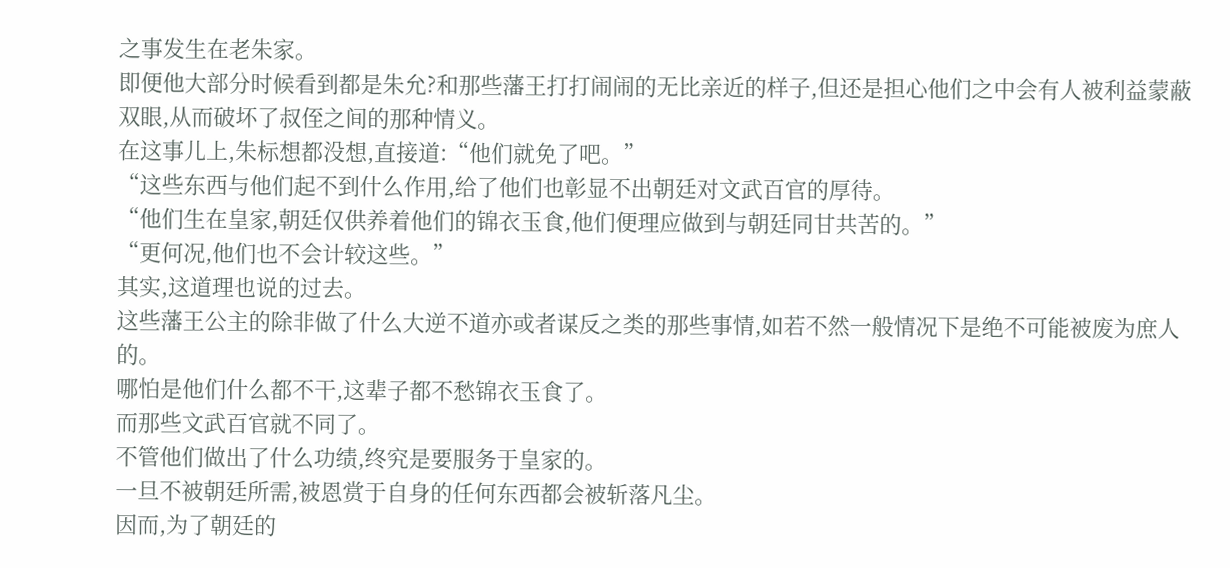之事发生在老朱家。
即便他大部分时候看到都是朱允?和那些藩王打打闹闹的无比亲近的样子,但还是担心他们之中会有人被利益蒙蔽双眼,从而破坏了叔侄之间的那种情义。
在这事儿上,朱标想都没想,直接道:“他们就免了吧。”
“这些东西与他们起不到什么作用,给了他们也彰显不出朝廷对文武百官的厚待。
“他们生在皇家,朝廷仅供养着他们的锦衣玉食,他们便理应做到与朝廷同甘共苦的。”
“更何况,他们也不会计较这些。”
其实,这道理也说的过去。
这些藩王公主的除非做了什么大逆不道亦或者谋反之类的那些事情,如若不然一般情况下是绝不可能被废为庶人的。
哪怕是他们什么都不干,这辈子都不愁锦衣玉食了。
而那些文武百官就不同了。
不管他们做出了什么功绩,终究是要服务于皇家的。
一旦不被朝廷所需,被恩赏于自身的任何东西都会被斩落凡尘。
因而,为了朝廷的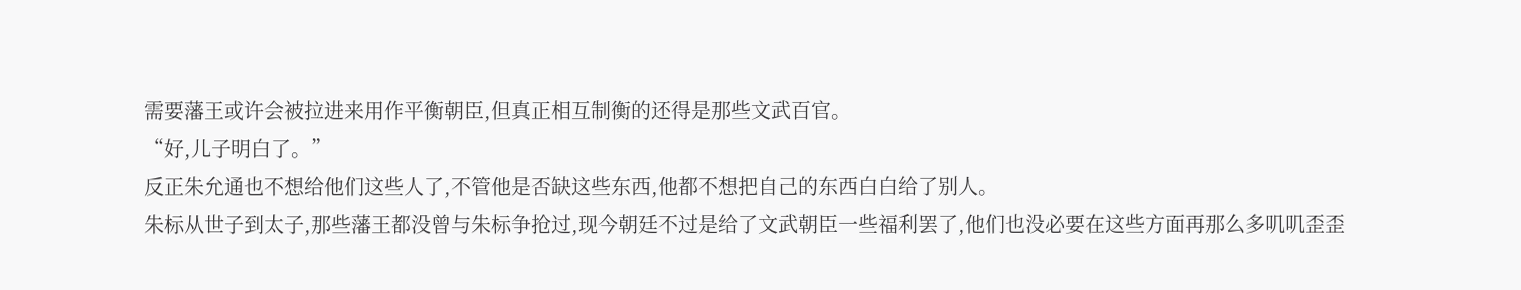需要藩王或许会被拉进来用作平衡朝臣,但真正相互制衡的还得是那些文武百官。
“好,儿子明白了。”
反正朱允通也不想给他们这些人了,不管他是否缺这些东西,他都不想把自己的东西白白给了别人。
朱标从世子到太子,那些藩王都没曾与朱标争抢过,现今朝廷不过是给了文武朝臣一些福利罢了,他们也没必要在这些方面再那么多叽叽歪歪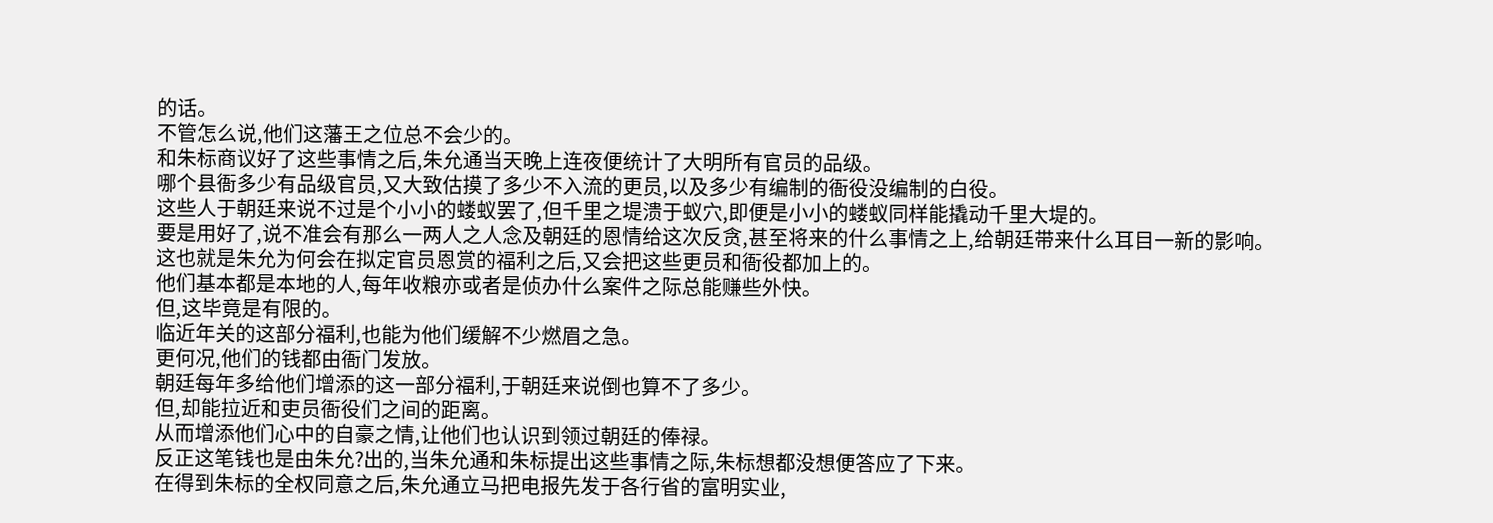的话。
不管怎么说,他们这藩王之位总不会少的。
和朱标商议好了这些事情之后,朱允通当天晚上连夜便统计了大明所有官员的品级。
哪个县衙多少有品级官员,又大致估摸了多少不入流的更员,以及多少有编制的衙役没编制的白役。
这些人于朝廷来说不过是个小小的蝼蚁罢了,但千里之堤溃于蚁穴,即便是小小的蝼蚁同样能撬动千里大堤的。
要是用好了,说不准会有那么一两人之人念及朝廷的恩情给这次反贪,甚至将来的什么事情之上,给朝廷带来什么耳目一新的影响。
这也就是朱允为何会在拟定官员恩赏的福利之后,又会把这些更员和衙役都加上的。
他们基本都是本地的人,每年收粮亦或者是侦办什么案件之际总能赚些外快。
但,这毕竟是有限的。
临近年关的这部分福利,也能为他们缓解不少燃眉之急。
更何况,他们的钱都由衙门发放。
朝廷每年多给他们增添的这一部分福利,于朝廷来说倒也算不了多少。
但,却能拉近和吏员衙役们之间的距离。
从而增添他们心中的自豪之情,让他们也认识到领过朝廷的俸禄。
反正这笔钱也是由朱允?出的,当朱允通和朱标提出这些事情之际,朱标想都没想便答应了下来。
在得到朱标的全权同意之后,朱允通立马把电报先发于各行省的富明实业,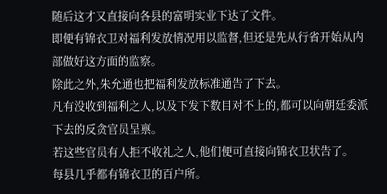随后这才又直接向各县的富明实业下达了文件。
即便有锦衣卫对福利发放情况用以监督,但还是先从行省开始从内部做好这方面的监察。
除此之外,朱允通也把福利发放标准通告了下去。
凡有没收到福利之人,以及下发下数目对不上的,都可以向朝廷委派下去的反贪官员呈禀。
若这些官员有人拒不收礼之人,他们便可直接向锦衣卫状告了。
每县几乎都有锦衣卫的百户所。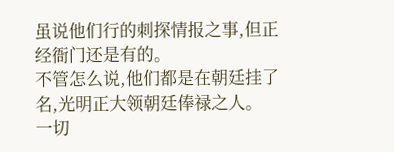虽说他们行的刺探情报之事,但正经衙门还是有的。
不管怎么说,他们都是在朝廷挂了名,光明正大领朝廷俸禄之人。
一切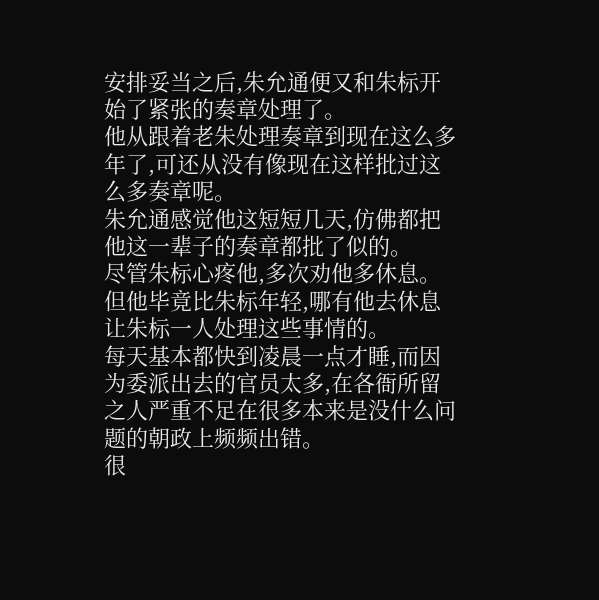安排妥当之后,朱允通便又和朱标开始了紧张的奏章处理了。
他从跟着老朱处理奏章到现在这么多年了,可还从没有像现在这样批过这么多奏章呢。
朱允通感觉他这短短几天,仿佛都把他这一辈子的奏章都批了似的。
尽管朱标心疼他,多次劝他多休息。
但他毕竟比朱标年轻,哪有他去休息让朱标一人处理这些事情的。
每天基本都快到凌晨一点才睡,而因为委派出去的官员太多,在各衙所留之人严重不足在很多本来是没什么问题的朝政上频频出错。
很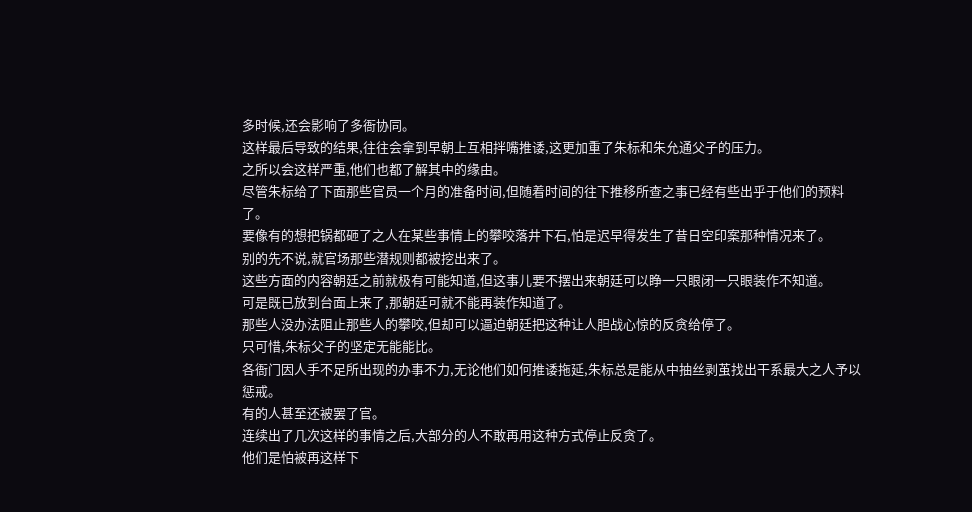多时候,还会影响了多衙协同。
这样最后导致的结果,往往会拿到早朝上互相拌嘴推诿,这更加重了朱标和朱允通父子的压力。
之所以会这样严重,他们也都了解其中的缘由。
尽管朱标给了下面那些官员一个月的准备时间,但随着时间的往下推移所查之事已经有些出乎于他们的预料了。
要像有的想把锅都砸了之人在某些事情上的攀咬落井下石,怕是迟早得发生了昔日空印案那种情况来了。
别的先不说,就官场那些潜规则都被挖出来了。
这些方面的内容朝廷之前就极有可能知道,但这事儿要不摆出来朝廷可以睁一只眼闭一只眼装作不知道。
可是既已放到台面上来了,那朝廷可就不能再装作知道了。
那些人没办法阻止那些人的攀咬,但却可以逼迫朝廷把这种让人胆战心惊的反贪给停了。
只可惜,朱标父子的坚定无能能比。
各衙门因人手不足所出现的办事不力,无论他们如何推诿拖延,朱标总是能从中抽丝剥茧找出干系最大之人予以惩戒。
有的人甚至还被罢了官。
连续出了几次这样的事情之后,大部分的人不敢再用这种方式停止反贪了。
他们是怕被再这样下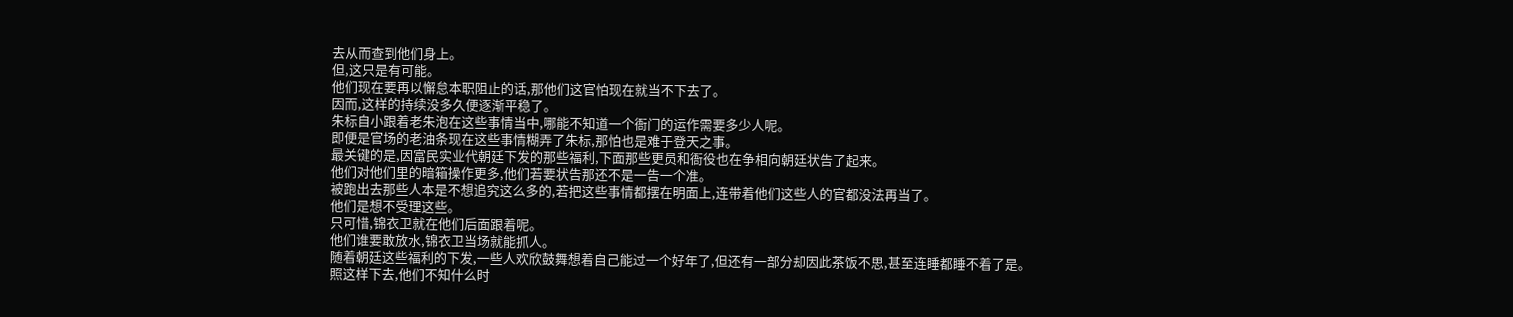去从而查到他们身上。
但,这只是有可能。
他们现在要再以懈怠本职阻止的话,那他们这官怕现在就当不下去了。
因而,这样的持续没多久便逐渐平稳了。
朱标自小跟着老朱泡在这些事情当中,哪能不知道一个衙门的运作需要多少人呢。
即便是官场的老油条现在这些事情糊弄了朱标,那怕也是难于登天之事。
最关键的是,因富民实业代朝廷下发的那些福利,下面那些更员和衙役也在争相向朝廷状告了起来。
他们对他们里的暗箱操作更多,他们若要状告那还不是一告一个准。
被跑出去那些人本是不想追究这么多的,若把这些事情都摆在明面上,连带着他们这些人的官都没法再当了。
他们是想不受理这些。
只可惜,锦衣卫就在他们后面跟着呢。
他们谁要敢放水,锦衣卫当场就能抓人。
随着朝廷这些福利的下发,一些人欢欣鼓舞想着自己能过一个好年了,但还有一部分却因此茶饭不思,甚至连睡都睡不着了是。
照这样下去,他们不知什么时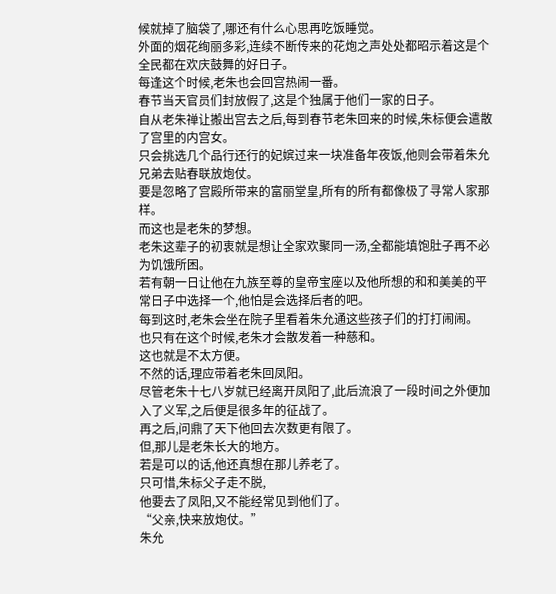候就掉了脑袋了,哪还有什么心思再吃饭睡觉。
外面的烟花绚丽多彩,连续不断传来的花炮之声处处都昭示着这是个全民都在欢庆鼓舞的好日子。
每逢这个时候,老朱也会回宫热闹一番。
春节当天官员们封放假了,这是个独属于他们一家的日子。
自从老朱禅让搬出宫去之后,每到春节老朱回来的时候,朱标便会遣散了宫里的内宫女。
只会挑选几个品行还行的妃嫔过来一块准备年夜饭,他则会带着朱允兄弟去贴春联放炮仗。
要是忽略了宫殿所带来的富丽堂皇,所有的所有都像极了寻常人家那样。
而这也是老朱的梦想。
老朱这辈子的初衷就是想让全家欢聚同一汤,全都能填饱肚子再不必为饥饿所困。
若有朝一日让他在九族至尊的皇帝宝座以及他所想的和和美美的平常日子中选择一个,他怕是会选择后者的吧。
每到这时,老朱会坐在院子里看着朱允通这些孩子们的打打闹闹。
也只有在这个时候,老朱才会散发着一种慈和。
这也就是不太方便。
不然的话,理应带着老朱回凤阳。
尽管老朱十七八岁就已经离开凤阳了,此后流浪了一段时间之外便加入了义军,之后便是很多年的征战了。
再之后,问鼎了天下他回去次数更有限了。
但,那儿是老朱长大的地方。
若是可以的话,他还真想在那儿养老了。
只可惜,朱标父子走不脱,
他要去了凤阳,又不能经常见到他们了。
“父亲,快来放炮仗。”
朱允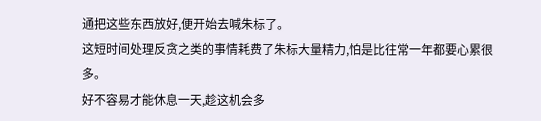通把这些东西放好,便开始去喊朱标了。
这短时间处理反贪之类的事情耗费了朱标大量精力,怕是比往常一年都要心累很多。
好不容易才能休息一天,趁这机会多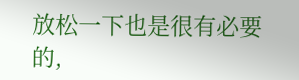放松一下也是很有必要的,